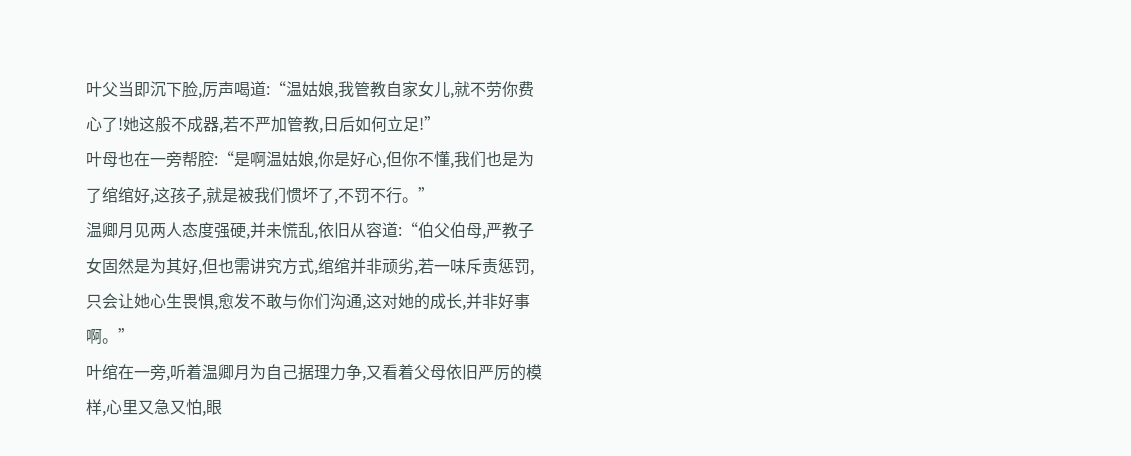叶父当即沉下脸,厉声喝道:“温姑娘,我管教自家女儿,就不劳你费心了!她这般不成器,若不严加管教,日后如何立足!”
叶母也在一旁帮腔:“是啊温姑娘,你是好心,但你不懂,我们也是为了绾绾好,这孩子,就是被我们惯坏了,不罚不行。”
温卿月见两人态度强硬,并未慌乱,依旧从容道:“伯父伯母,严教子女固然是为其好,但也需讲究方式,绾绾并非顽劣,若一味斥责惩罚,只会让她心生畏惧,愈发不敢与你们沟通,这对她的成长,并非好事啊。”
叶绾在一旁,听着温卿月为自己据理力争,又看着父母依旧严厉的模样,心里又急又怕,眼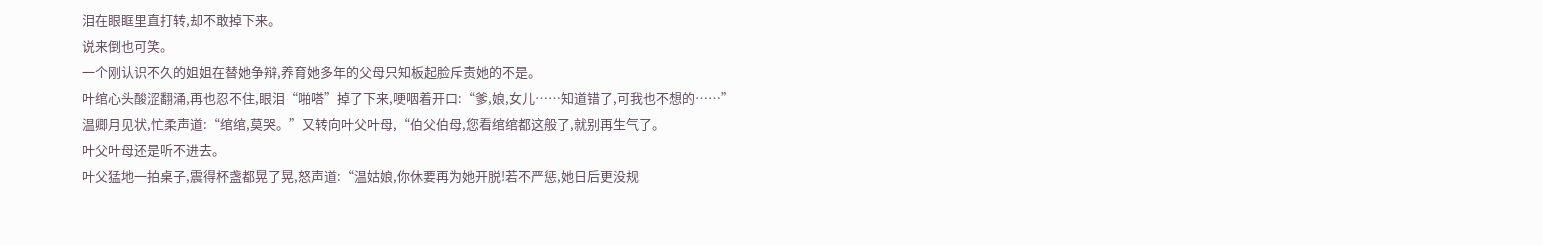泪在眼眶里直打转,却不敢掉下来。
说来倒也可笑。
一个刚认识不久的姐姐在替她争辩,养育她多年的父母只知板起脸斥责她的不是。
叶绾心头酸涩翻涌,再也忍不住,眼泪“啪嗒”掉了下来,哽咽着开口:“爹,娘,女儿……知道错了,可我也不想的……”
温卿月见状,忙柔声道:“绾绾,莫哭。”又转向叶父叶母,“伯父伯母,您看绾绾都这般了,就别再生气了。
叶父叶母还是听不进去。
叶父猛地一拍桌子,震得杯盏都晃了晃,怒声道:“温姑娘,你休要再为她开脱!若不严惩,她日后更没规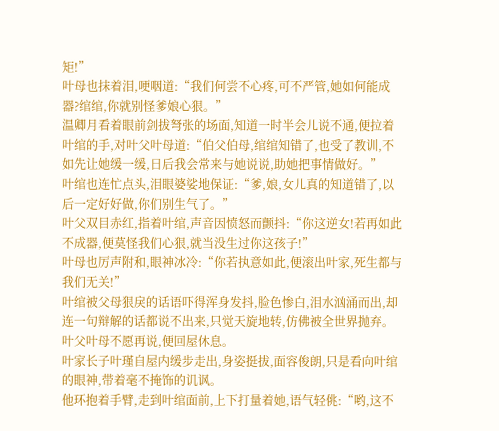矩!”
叶母也抹着泪,哽咽道:“我们何尝不心疼,可不严管,她如何能成器?绾绾,你就别怪爹娘心狠。”
温卿月看着眼前剑拔弩张的场面,知道一时半会儿说不通,便拉着叶绾的手,对叶父叶母道:“伯父伯母,绾绾知错了,也受了教训,不如先让她缓一缓,日后我会常来与她说说,助她把事情做好。”
叶绾也连忙点头,泪眼婆娑地保证:“爹,娘,女儿真的知道错了,以后一定好好做,你们别生气了。”
叶父双目赤红,指着叶绾,声音因愤怒而颤抖:“你这逆女!若再如此不成器,便莫怪我们心狠,就当没生过你这孩子!”
叶母也厉声附和,眼神冰冷:“你若执意如此,便滚出叶家,死生都与我们无关!”
叶绾被父母狠戾的话语吓得浑身发抖,脸色惨白,泪水汹涌而出,却连一句辩解的话都说不出来,只觉天旋地转,仿佛被全世界抛弃。
叶父叶母不愿再说,便回屋休息。
叶家长子叶瑾自屋内缓步走出,身姿挺拔,面容俊朗,只是看向叶绾的眼神,带着毫不掩饰的讥讽。
他环抱着手臂,走到叶绾面前,上下打量着她,语气轻佻:“哟,这不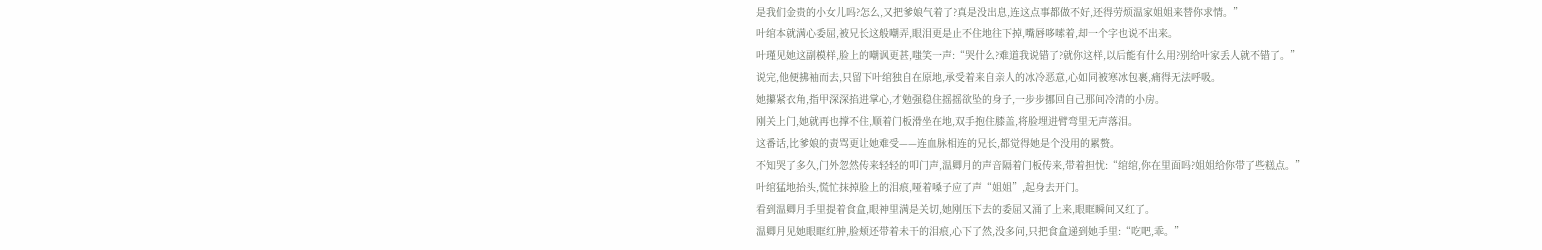是我们金贵的小女儿吗?怎么,又把爹娘气着了?真是没出息,连这点事都做不好,还得劳烦温家姐姐来替你求情。”
叶绾本就满心委屈,被兄长这般嘲弄,眼泪更是止不住地往下掉,嘴唇哆嗦着,却一个字也说不出来。
叶瑾见她这副模样,脸上的嘲讽更甚,嗤笑一声:“哭什么?难道我说错了?就你这样,以后能有什么用?别给叶家丢人就不错了。”
说完,他便拂袖而去,只留下叶绾独自在原地,承受着来自亲人的冰冷恶意,心如同被寒冰包裹,痛得无法呼吸。
她攥紧衣角,指甲深深掐进掌心,才勉强稳住摇摇欲坠的身子,一步步挪回自己那间冷清的小房。
刚关上门,她就再也撑不住,顺着门板滑坐在地,双手抱住膝盖,将脸埋进臂弯里无声落泪。
这番话,比爹娘的责骂更让她难受——连血脉相连的兄长,都觉得她是个没用的累赘。
不知哭了多久,门外忽然传来轻轻的叩门声,温卿月的声音隔着门板传来,带着担忧:“绾绾,你在里面吗?姐姐给你带了些糕点。”
叶绾猛地抬头,慌忙抹掉脸上的泪痕,哑着嗓子应了声“姐姐”,起身去开门。
看到温卿月手里提着食盒,眼神里满是关切,她刚压下去的委屈又涌了上来,眼眶瞬间又红了。
温卿月见她眼眶红肿,脸颊还带着未干的泪痕,心下了然,没多问,只把食盒递到她手里:“吃吧,乖。”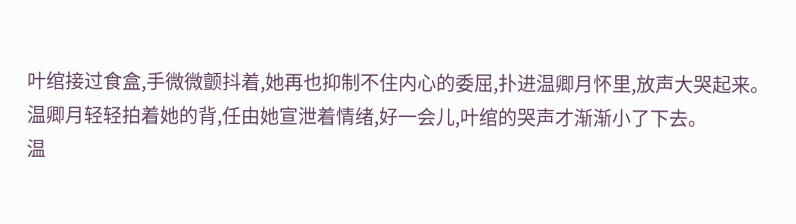叶绾接过食盒,手微微颤抖着,她再也抑制不住内心的委屈,扑进温卿月怀里,放声大哭起来。
温卿月轻轻拍着她的背,任由她宣泄着情绪,好一会儿,叶绾的哭声才渐渐小了下去。
温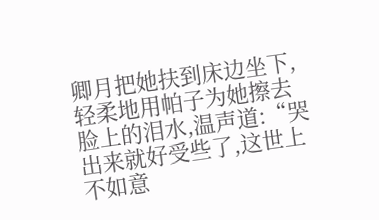卿月把她扶到床边坐下,轻柔地用帕子为她擦去脸上的泪水,温声道:“哭出来就好受些了,这世上不如意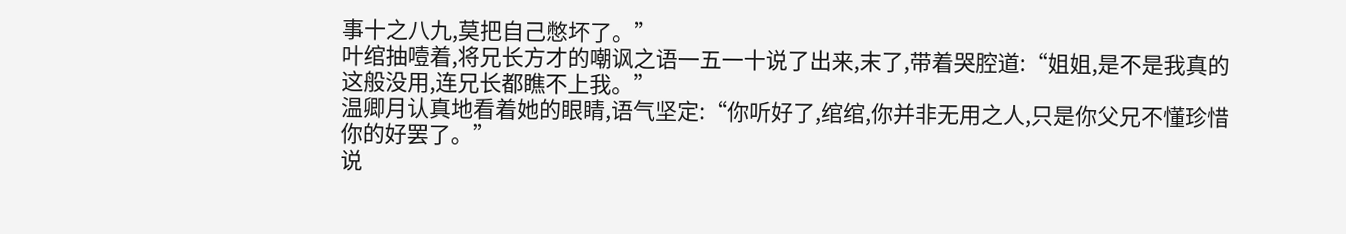事十之八九,莫把自己憋坏了。”
叶绾抽噎着,将兄长方才的嘲讽之语一五一十说了出来,末了,带着哭腔道:“姐姐,是不是我真的这般没用,连兄长都瞧不上我。”
温卿月认真地看着她的眼睛,语气坚定:“你听好了,绾绾,你并非无用之人,只是你父兄不懂珍惜你的好罢了。”
说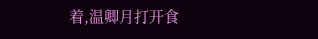着,温卿月打开食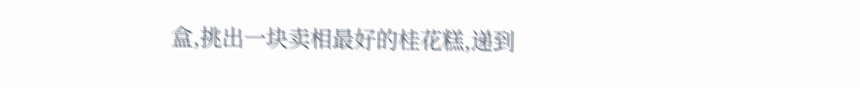盒,挑出一块卖相最好的桂花糕,递到